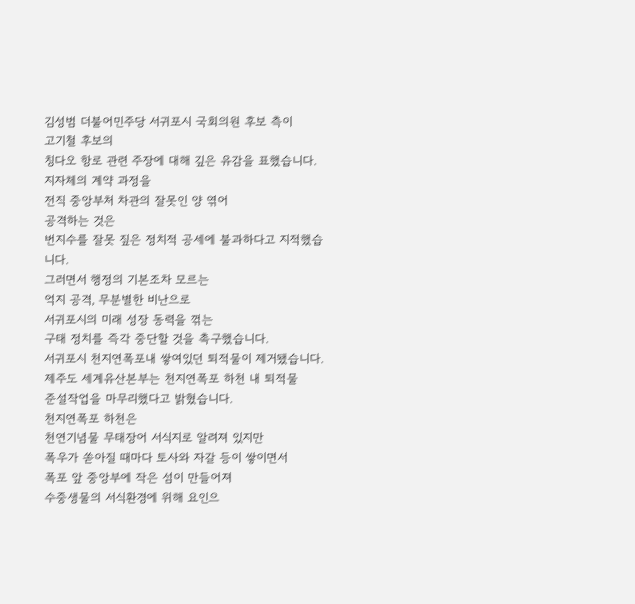김성범 더불어민주당 서귀포시 국회의원 후보 측이
고기철 후보의
칭다오 항로 관련 주장에 대해 깊은 유감을 표했습니다.
지자체의 계약 과정을
전직 중앙부처 차관의 잘못인 양 엮어
공격하는 것은
번지수를 잘못 짚은 정치적 공세에 불과하다고 지적했습니다.
그러면서 행정의 기본조차 모르는
억지 공격, 무분별한 비난으로
서귀포시의 미래 성장 동력을 꺾는
구태 정치를 즉각 중단할 것을 촉구했습니다.
서귀포시 천지연폭포내 쌓여있던 퇴적물이 제거됐습니다.
제주도 세계유산본부는 천지연폭포 하천 내 퇴적물
준설작업을 마무리했다고 밝혔습니다.
천지연폭포 하천은
천연기념물 무태장어 서식지로 알려져 있지만
폭우가 쏟아질 때마다 토사와 자갈 등이 쌓이면서
폭포 앞 중앙부에 작은 섬이 만들어져
수중생물의 서식환경에 위해 요인으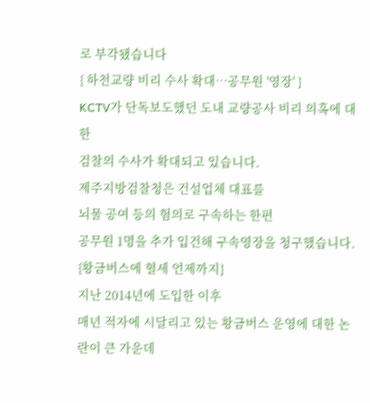로 부각됐습니다
{ 하천교량 비리 수사 확대…공무원 '영장' }
KCTV가 단독보도했던 도내 교량공사 비리 의혹에 대한
검찰의 수사가 확대되고 있습니다.
제주지방검찰청은 건설업체 대표를
뇌물 공여 등의 혐의로 구속하는 한편
공무원 1명을 추가 입건해 구속영장을 청구했습니다.
{황금버스에 혈세 언제까지}
지난 2014년에 도입한 이후
매년 적자에 시달리고 있는 황금버스 운영에 대한 논란이 큰 가운데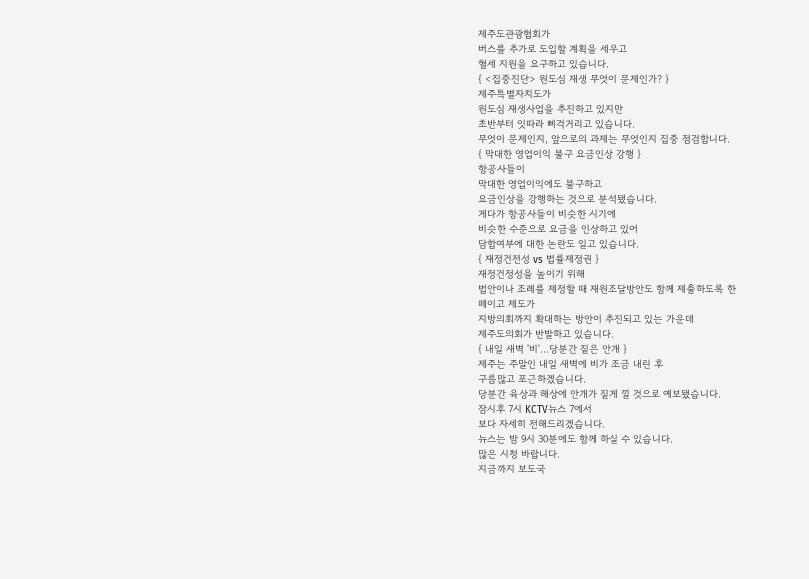제주도관광협회가
버스를 추가로 도입할 계획을 세우고
혈세 지원을 요구하고 있습니다.
{ <집중진단> 원도심 재생 무엇이 문제인가? }
제주특별자치도가
원도심 재생사업을 추진하고 있지만
초반부터 잇따라 삐걱거리고 있습니다.
무엇이 문제인지, 앞으로의 과제는 무엇인지 집중 점검합니다.
{ 막대한 영업이익 불구 요금인상 강행 }
항공사들이
막대한 영업이익에도 불구하고
요금인상을 강행하는 것으로 분석됐습니다.
게다가 항공사들이 비슷한 시기에
비슷한 수준으로 요금을 인상하고 있어
담합여부에 대한 논란도 일고 있습니다.
{ 재정건전성 vs 법률제정권 }
재정건정성을 높이기 위해
법안이나 조례를 제정할 때 재원조달방안도 함께 제출하도록 한
페이고 제도가
지방의회까지 확대하는 방안이 추진되고 있는 가운데
제주도의회가 반발하고 있습니다.
{ 내일 새벽 '비'…당분간 짙은 안개 }
제주는 주말인 내일 새벽에 비가 조금 내린 후
구름많고 포근하겠습니다.
당분간 육상과 해상에 안개가 짙게 낄 것으로 예보됐습니다.
잠시후 7시 KCTV뉴스 7에서
보다 자세히 전해드리겠습니다.
뉴스는 밤 9시 30분에도 함께 하실 수 있습니다.
많은 시청 바랍니다.
지금까지 보도국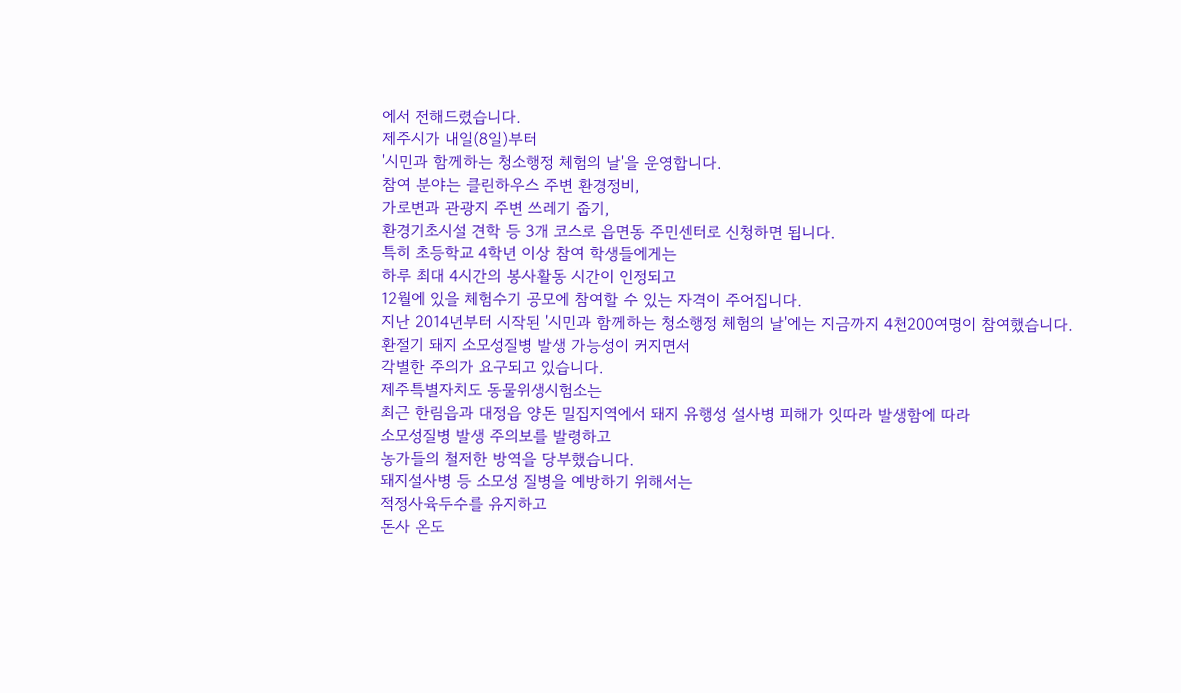에서 전해드렸습니다.
제주시가 내일(8일)부터
'시민과 함께하는 청소행정 체험의 날'을 운영합니다.
참여 분야는 클린하우스 주변 환경정비,
가로변과 관광지 주변 쓰레기 줍기,
환경기초시설 견학 등 3개 코스로 읍면동 주민센터로 신청하면 됩니다.
특히 초등학교 4학년 이상 참여 학생들에게는
하루 최대 4시간의 봉사활동 시간이 인정되고
12월에 있을 체험수기 공모에 참여할 수 있는 자격이 주어집니다.
지난 2014년부터 시작된 '시민과 함께하는 청소행정 체험의 날'에는 지금까지 4천200여명이 참여했습니다.
환절기 돼지 소모성질병 발생 가능성이 커지면서
각별한 주의가 요구되고 있습니다.
제주특별자치도 동물위생시험소는
최근 한림읍과 대정읍 양돈 밀집지역에서 돼지 유행성 설사병 피해가 잇따라 발생함에 따라
소모성질병 발생 주의보를 발령하고
농가들의 철저한 방역을 당부했습니다.
돼지설사병 등 소모성 질병을 예방하기 위해서는
적정사육두수를 유지하고
돈사 온도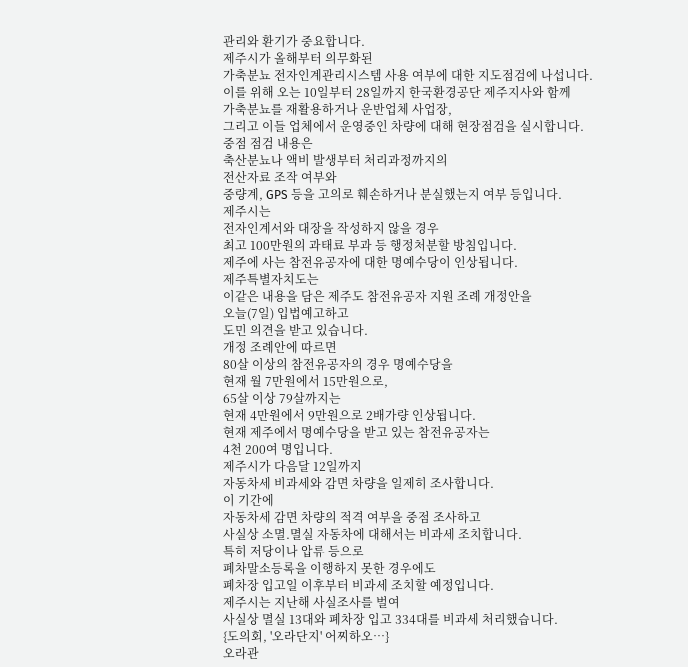관리와 환기가 중요합니다.
제주시가 올해부터 의무화된
가축분뇨 전자인계관리시스템 사용 여부에 대한 지도점검에 나섭니다.
이를 위해 오는 10일부터 28일까지 한국환경공단 제주지사와 함께
가축분뇨를 재활용하거나 운반업체 사업장,
그리고 이들 업체에서 운영중인 차량에 대해 현장점검을 실시합니다.
중점 점검 내용은
축산분뇨나 액비 발생부터 처리과정까지의
전산자료 조작 여부와
중량계, GPS 등을 고의로 훼손하거나 분실했는지 여부 등입니다.
제주시는
전자인계서와 대장을 작성하지 않을 경우
최고 100만원의 과태료 부과 등 행정처분할 방침입니다.
제주에 사는 참전유공자에 대한 명예수당이 인상됩니다.
제주특별자치도는
이같은 내용을 담은 제주도 참전유공자 지원 조례 개정안을
오늘(7일) 입법예고하고
도민 의견을 받고 있습니다.
개정 조례안에 따르면
80살 이상의 참전유공자의 경우 명예수당을
현재 월 7만원에서 15만원으로,
65살 이상 79살까지는
현재 4만원에서 9만원으로 2배가량 인상됩니다.
현재 제주에서 명예수당을 받고 있는 참전유공자는
4천 200여 명입니다.
제주시가 다음달 12일까지
자동차세 비과세와 감면 차량을 일제히 조사합니다.
이 기간에
자동차세 감면 차량의 적격 여부을 중점 조사하고
사실상 소멸.멸실 자동차에 대해서는 비과세 조치합니다.
특히 저당이나 압류 등으로
폐차말소등록을 이행하지 못한 경우에도
폐차장 입고일 이후부터 비과세 조치할 예정입니다.
제주시는 지난해 사실조사를 벌여
사실상 멸실 13대와 폐차장 입고 334대를 비과세 처리했습니다.
{도의회, '오라단지' 어찌하오…}
오라관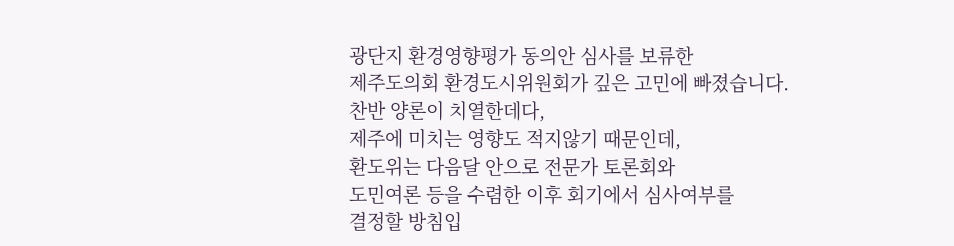광단지 환경영향평가 동의안 심사를 보류한
제주도의회 환경도시위원회가 깊은 고민에 빠졌습니다.
찬반 양론이 치열한데다,
제주에 미치는 영향도 적지않기 때문인데,
환도위는 다음달 안으로 전문가 토론회와
도민여론 등을 수렴한 이후 회기에서 심사여부를
결정할 방침입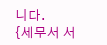니다.
{세무서 서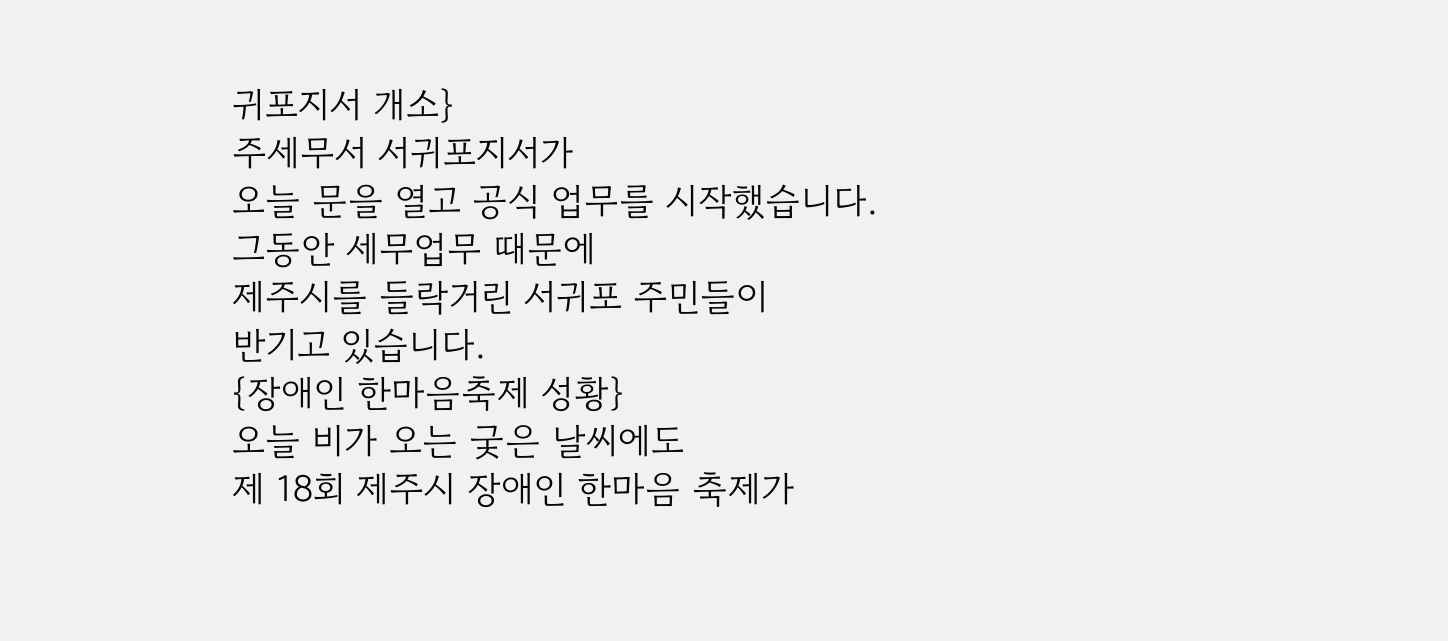귀포지서 개소}
주세무서 서귀포지서가
오늘 문을 열고 공식 업무를 시작했습니다.
그동안 세무업무 때문에
제주시를 들락거린 서귀포 주민들이
반기고 있습니다.
{장애인 한마음축제 성황}
오늘 비가 오는 궂은 날씨에도
제 18회 제주시 장애인 한마음 축제가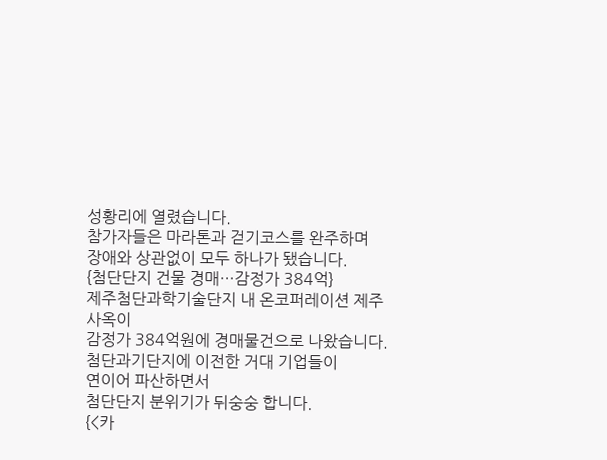성황리에 열렸습니다.
참가자들은 마라톤과 걷기코스를 완주하며
장애와 상관없이 모두 하나가 됐습니다.
{첨단단지 건물 경매…감정가 384억}
제주첨단과학기술단지 내 온코퍼레이션 제주사옥이
감정가 384억원에 경매물건으로 나왔습니다.
첨단과기단지에 이전한 거대 기업들이
연이어 파산하면서
첨단단지 분위기가 뒤숭숭 합니다.
{<카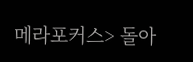메라포커스> 돌아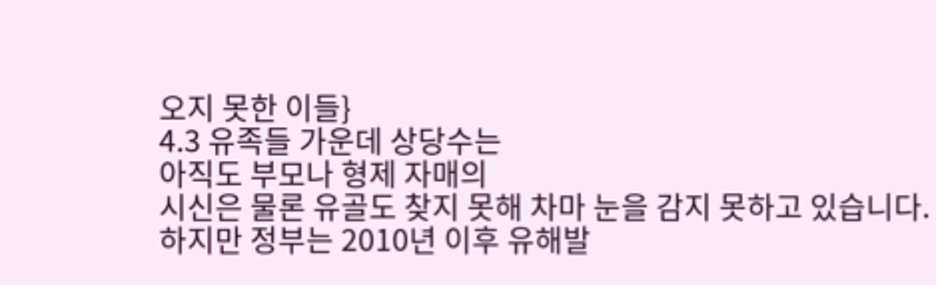오지 못한 이들}
4.3 유족들 가운데 상당수는
아직도 부모나 형제 자매의
시신은 물론 유골도 찾지 못해 차마 눈을 감지 못하고 있습니다.
하지만 정부는 2010년 이후 유해발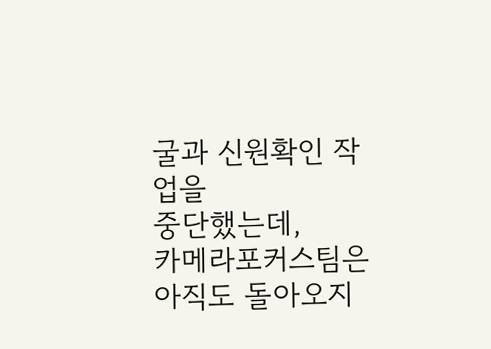굴과 신원확인 작업을
중단했는데,
카메라포커스팀은 아직도 돌아오지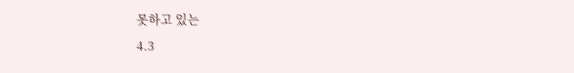못하고 있는
4.3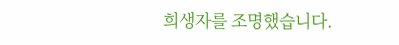희생자를 조명했습니다.